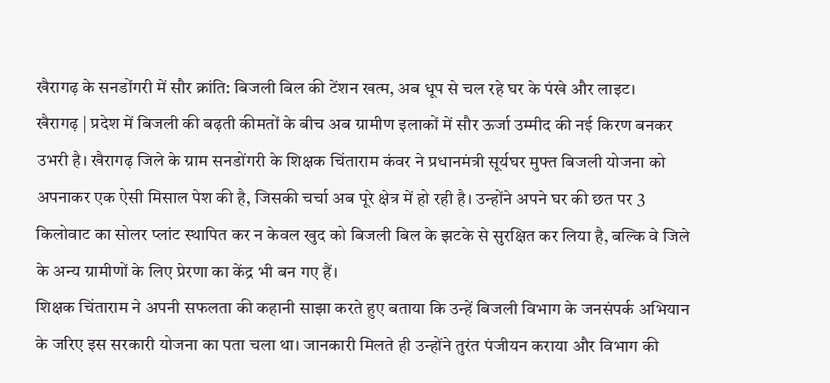खैरागढ़ के सनडोंगरी में सौर क्रांति: बिजली बिल की टेंशन खत्म, अब धूप से चल रहे घर के पंखे और लाइट।
खैरागढ़ | प्रदेश में बिजली की बढ़ती कीमतों के बीच अब ग्रामीण इलाकों में सौर ऊर्जा उम्मीद की नई किरण बनकर उभरी है। खैरागढ़ जिले के ग्राम सनडोंगरी के शिक्षक चिंताराम कंवर ने प्रधानमंत्री सूर्यघर मुफ्त बिजली योजना को अपनाकर एक ऐसी मिसाल पेश की है, जिसकी चर्चा अब पूरे क्षेत्र में हो रही है। उन्होंने अपने घर की छत पर 3 किलोवाट का सोलर प्लांट स्थापित कर न केवल खुद को बिजली बिल के झटके से सुरक्षित कर लिया है, बल्कि वे जिले के अन्य ग्रामीणों के लिए प्रेरणा का केंद्र भी बन गए हैं।
शिक्षक चिंताराम ने अपनी सफलता की कहानी साझा करते हुए बताया कि उन्हें बिजली विभाग के जनसंपर्क अभियान के जरिए इस सरकारी योजना का पता चला था। जानकारी मिलते ही उन्होंने तुरंत पंजीयन कराया और विभाग की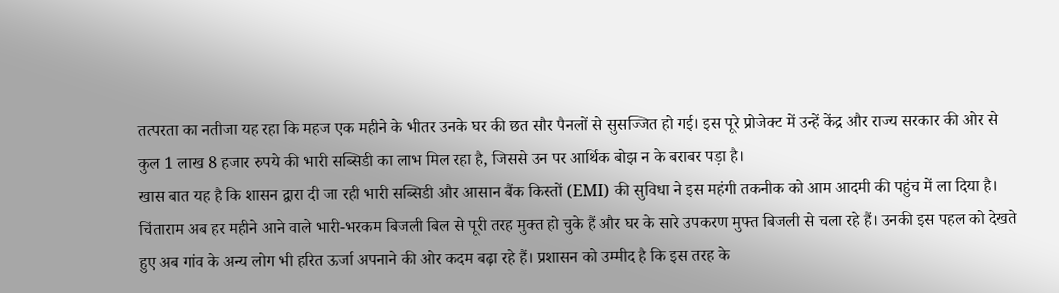तत्परता का नतीजा यह रहा कि महज एक महीने के भीतर उनके घर की छत सौर पैनलों से सुसज्जित हो गई। इस पूरे प्रोजेक्ट में उन्हें केंद्र और राज्य सरकार की ओर से कुल 1 लाख 8 हजार रुपये की भारी सब्सिडी का लाभ मिल रहा है, जिससे उन पर आर्थिक बोझ न के बराबर पड़ा है।
खास बात यह है कि शासन द्वारा दी जा रही भारी सब्सिडी और आसान बैंक किस्तों (EMI) की सुविधा ने इस महंगी तकनीक को आम आदमी की पहुंच में ला दिया है। चिंताराम अब हर महीने आने वाले भारी-भरकम बिजली बिल से पूरी तरह मुक्त हो चुके हैं और घर के सारे उपकरण मुफ्त बिजली से चला रहे हैं। उनकी इस पहल को देखते हुए अब गांव के अन्य लोग भी हरित ऊर्जा अपनाने की ओर कदम बढ़ा रहे हैं। प्रशासन को उम्मीद है कि इस तरह के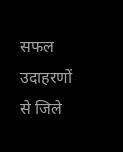सफल उदाहरणों से जिले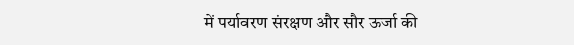में पर्यावरण संरक्षण और सौर ऊर्जा की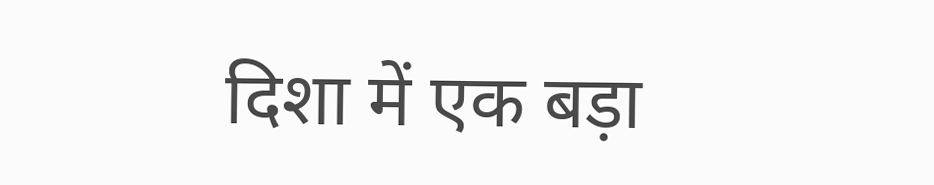दिशा में एक बड़ा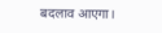बदलाव आएगा।